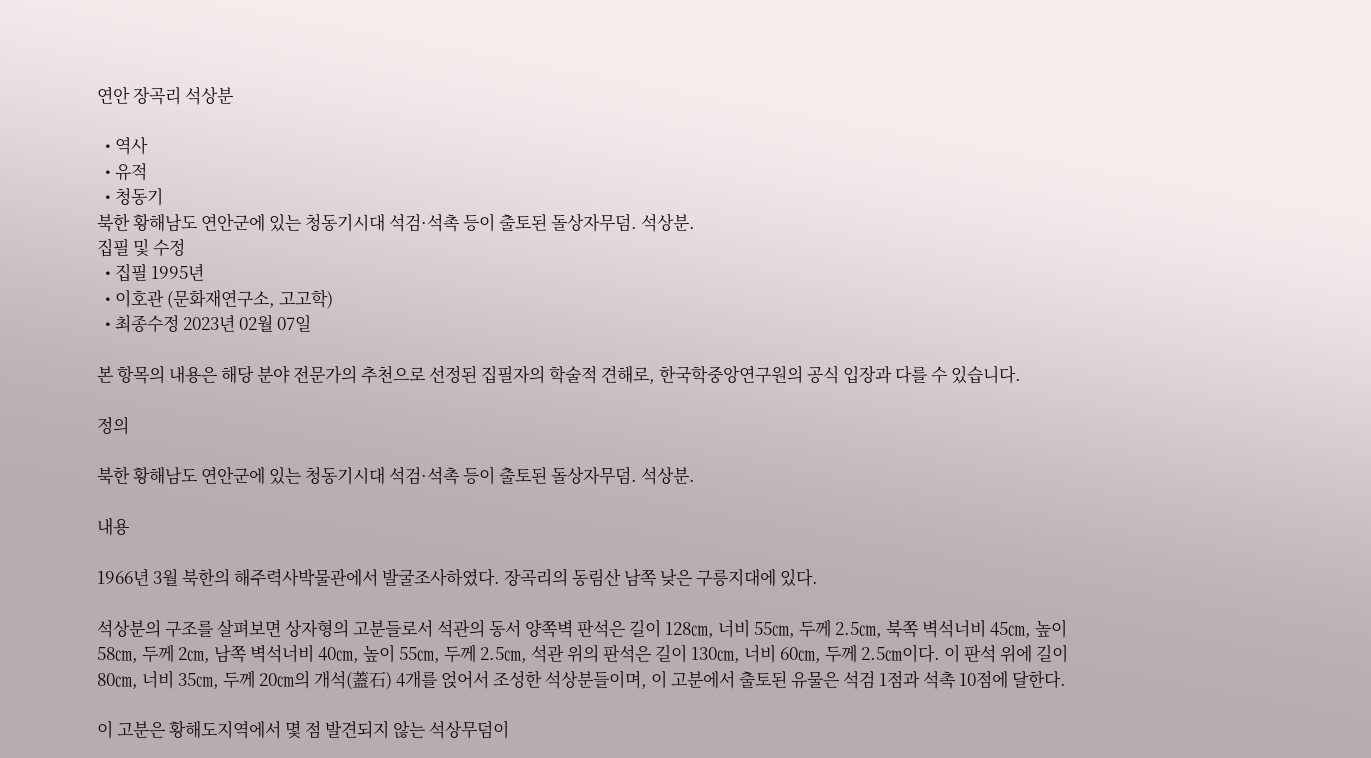연안 장곡리 석상분

  • 역사
  • 유적
  • 청동기
북한 황해남도 연안군에 있는 청동기시대 석검·석촉 등이 출토된 돌상자무덤. 석상분.
집필 및 수정
  • 집필 1995년
  • 이호관 (문화재연구소, 고고학)
  • 최종수정 2023년 02월 07일

본 항목의 내용은 해당 분야 전문가의 추천으로 선정된 집필자의 학술적 견해로, 한국학중앙연구원의 공식 입장과 다를 수 있습니다.

정의

북한 황해남도 연안군에 있는 청동기시대 석검·석촉 등이 출토된 돌상자무덤. 석상분.

내용

1966년 3월 북한의 해주력사박물관에서 발굴조사하였다. 장곡리의 동림산 남쪽 낮은 구릉지대에 있다.

석상분의 구조를 살펴보면 상자형의 고분들로서 석관의 동서 양쪽벽 판석은 길이 128㎝, 너비 55㎝, 두께 2.5㎝, 북쪽 벽석너비 45㎝, 높이 58㎝, 두께 2㎝, 남쪽 벽석너비 40㎝, 높이 55㎝, 두께 2.5㎝, 석관 위의 판석은 길이 130㎝, 너비 60㎝, 두께 2.5㎝이다. 이 판석 위에 길이 80㎝, 너비 35㎝, 두께 20㎝의 개석(蓋石) 4개를 얹어서 조성한 석상분들이며, 이 고분에서 출토된 유물은 석검 1점과 석촉 10점에 달한다.

이 고분은 황해도지역에서 몇 점 발견되지 않는 석상무덤이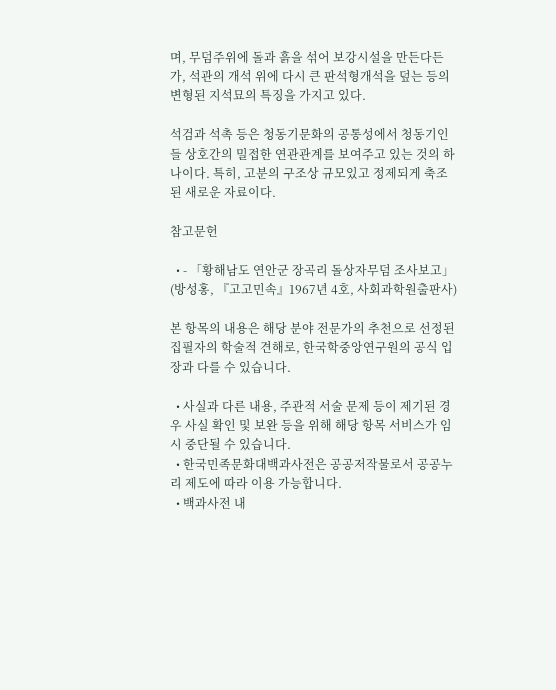며, 무덤주위에 돌과 흙을 섞어 보강시설을 만든다든가, 석관의 개석 위에 다시 큰 판석형개석을 덮는 등의 변형된 지석묘의 특징을 가지고 있다.

석검과 석촉 등은 청동기문화의 공통성에서 청동기인들 상호간의 밀접한 연관관계를 보여주고 있는 것의 하나이다. 특히, 고분의 구조상 규모있고 정제되게 축조된 새로운 자료이다.

참고문헌

  • - 「황해남도 연안군 장곡리 돌상자무덤 조사보고」(방성홍, 『고고민속』1967년 4호, 사회과학원출판사)

본 항목의 내용은 해당 분야 전문가의 추천으로 선정된 집필자의 학술적 견해로, 한국학중앙연구원의 공식 입장과 다를 수 있습니다.

  • 사실과 다른 내용, 주관적 서술 문제 등이 제기된 경우 사실 확인 및 보완 등을 위해 해당 항목 서비스가 임시 중단될 수 있습니다.
  • 한국민족문화대백과사전은 공공저작물로서 공공누리 제도에 따라 이용 가능합니다.
  • 백과사전 내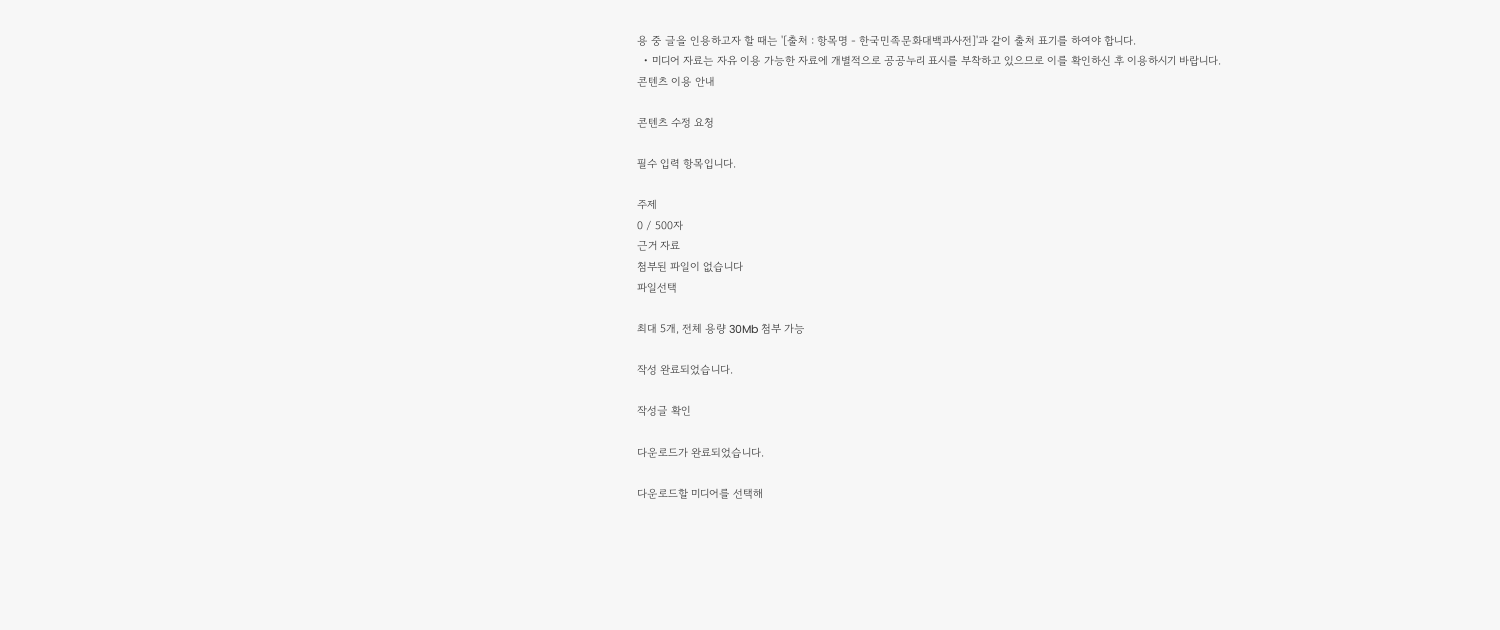용 중 글을 인용하고자 할 때는 '[출처 : 항목명 - 한국민족문화대백과사전]'과 같이 출처 표기를 하여야 합니다.
  • 미디어 자료는 자유 이용 가능한 자료에 개별적으로 공공누리 표시를 부착하고 있으므로 이를 확인하신 후 이용하시기 바랍니다.
콘텐츠 이용 안내

콘텐츠 수정 요청

필수 입력 항목입니다.

주제
0 / 500자
근거 자료
첨부된 파일이 없습니다
파일선택

최대 5개, 전체 용량 30Mb 첨부 가능

작성 완료되었습니다.

작성글 확인

다운로드가 완료되었습니다.

다운로드할 미디어를 선택해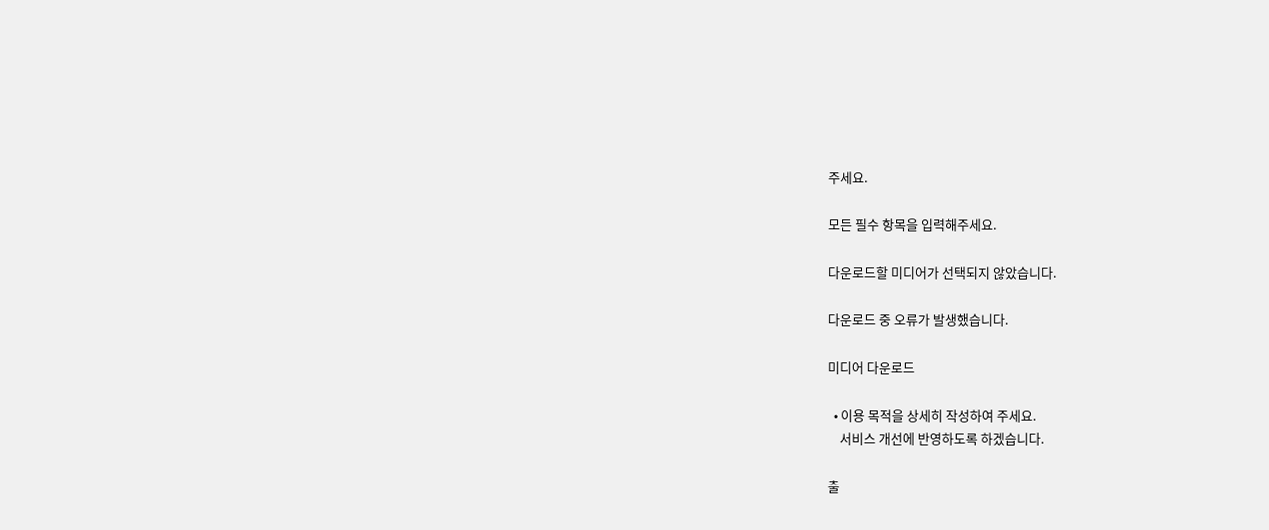주세요.

모든 필수 항목을 입력해주세요.

다운로드할 미디어가 선택되지 않았습니다.

다운로드 중 오류가 발생했습니다.

미디어 다운로드

  • 이용 목적을 상세히 작성하여 주세요.
    서비스 개선에 반영하도록 하겠습니다.

출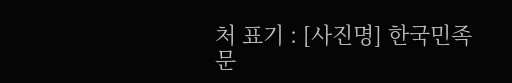처 표기 : [사진명] 한국민족문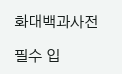화대백과사전

필수 입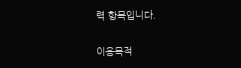력 항목입니다.

이용목적